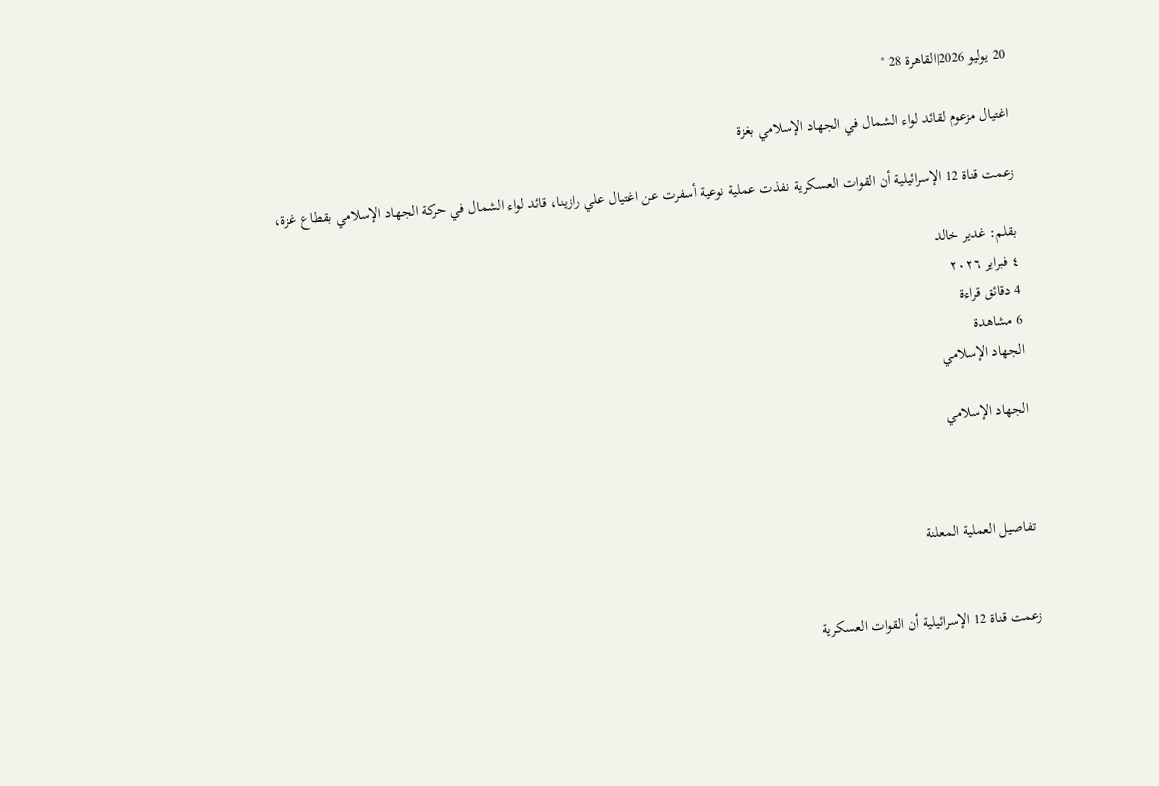20 يوليو 2026|القاهرة 28 °

اغتيال مزعوم لقائد لواء الشمال في الجهاد الإسلامي بغزة

زعمت قناة 12 الإسرائيلية أن القوات العسكرية نفذت عملية نوعية أسفرت عن اغتيال علي رازينا، قائد لواء الشمال في حركة الجهاد الإسلامي بقطاع غزة،

بقلم: غدير خالد
٤ فبراير ٢٠٢٦
4 دقائق قراءة
6 مشاهدة
الجهاد الإسلامي

الجهاد الإسلامي



تفاصيل العملية المعلنة


زعمت قناة 12 الإسرائيلية أن القوات العسكرية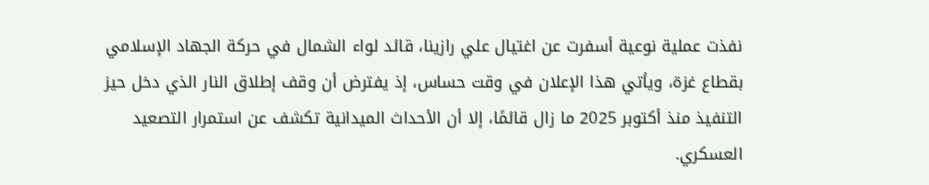نفذت عملية نوعية أسفرت عن اغتيال علي رازينا، قائد لواء الشمال في حركة الجهاد الإسلامي بقطاع غزة، ويأتي هذا الإعلان في وقت حساس، إذ يفترض أن وقف إطلاق النار الذي دخل حيز التنفيذ منذ أكتوبر 2025 ما زال قائمًا، إلا أن الأحداث الميدانية تكشف عن استمرار التصعيد العسكري.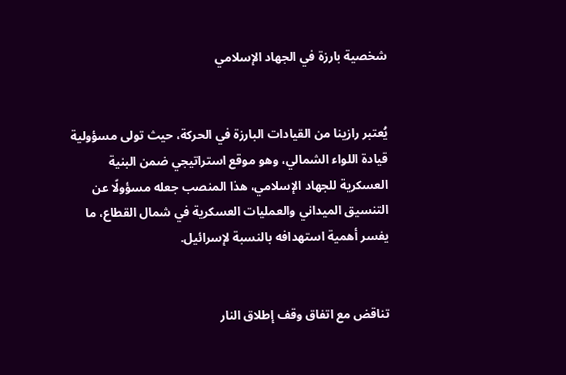شخصية بارزة في الجهاد الإسلامي


يُعتبر رازينا من القيادات البارزة في الحركة، حيث تولى مسؤولية قيادة اللواء الشمالي، وهو موقع استراتيجي ضمن البنية العسكرية للجهاد الإسلامي، هذا المنصب جعله مسؤولًا عن التنسيق الميداني والعمليات العسكرية في شمال القطاع، ما يفسر أهمية استهدافه بالنسبة لإسرائيل.


تناقض مع اتفاق وقف إطلاق النار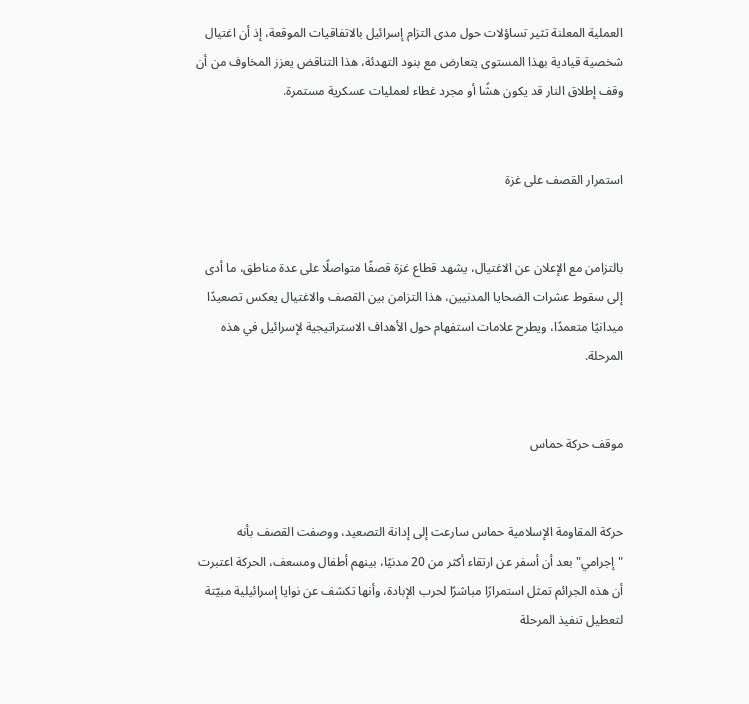العملية المعلنة تثير تساؤلات حول مدى التزام إسرائيل بالاتفاقيات الموقعة، إذ أن اغتيال شخصية قيادية بهذا المستوى يتعارض مع بنود التهدئة، هذا التناقض يعزز المخاوف من أن وقف إطلاق النار قد يكون هشًا أو مجرد غطاء لعمليات عسكرية مستمرة.


استمرار القصف على غزة


بالتزامن مع الإعلان عن الاغتيال، يشهد قطاع غزة قصفًا متواصلًا على عدة مناطق، ما أدى إلى سقوط عشرات الضحايا المدنيين، هذا التزامن بين القصف والاغتيال يعكس تصعيدًا ميدانيًا متعمدًا، ويطرح علامات استفهام حول الأهداف الاستراتيجية لإسرائيل في هذه المرحلة.


موقف حركة حماس


حركة المقاومة الإسلامية حماس سارعت إلى إدانة التصعيد، ووصفت القصف بأنه "إجرامي" بعد أن أسفر عن ارتقاء أكثر من 20 مدنيًا، بينهم أطفال ومسعف، الحركة اعتبرت أن هذه الجرائم تمثل استمرارًا مباشرًا لحرب الإبادة، وأنها تكشف عن نوايا إسرائيلية مبيّتة لتعطيل تنفيذ المرحلة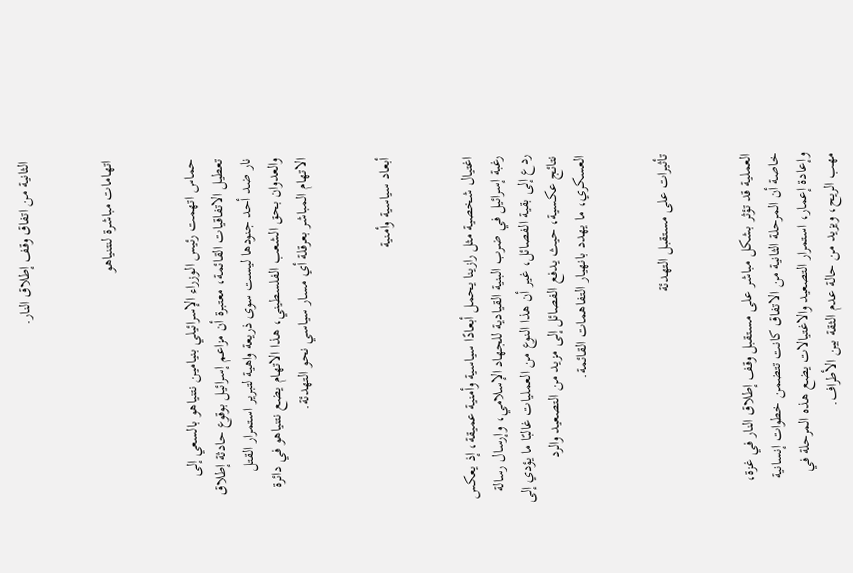الثانية من اتفاق وقف إطلاق النار.


اتهامات مباشرة لنتنياهو


حماس اتهمت رئيس الوزراء الإسرائيلي بنيامين نتنياهو بالسعي إلى تعطيل الاتفاقيات القائمة، معتبرة أن مزاعم إسرائيل بوقوع حادثة إطلاق نار ضد أحد جنودها ليست سوى ذريعة واهية لتبرير استمرار القتل والعدوان بحق الشعب الفلسطيني، هذا الاتهام يضع نتنياهو في دائرة الاتهام المباشر بعرقلة أي مسار سياسي نحو التهدئة.


أبعاد سياسية وأمنية


اغتيال شخصية مثل رازينا يحمل أبعادًا سياسية وأمنية عميقة، إذ يعكس رغبة إسرائيل في ضرب البنية القيادية للجهاد الإسلامي، وإرسال رسالة ردع إلى بقية الفصائل، غير أن هذا النوع من العمليات غالبًا ما يؤدي إلى نتائج عكسية، حيث يدفع الفصائل إلى مزيد من التصعيد والرد العسكري، ما يهدد بانهيار التفاهمات القائمة.


تأثيرات على مستقبل التهدئة


العملية قد تؤثر بشكل مباشر على مستقبل وقف إطلاق النار في غزة، خاصة أن المرحلة الثانية من الاتفاق كانت تتضمن خطوات إنسانية وإعادة إعمار، استمرار التصعيد والاغتيالات يضع هذه المرحلة في مهب الريح، ويزيد من حالة عدم الثقة بين الأطراف.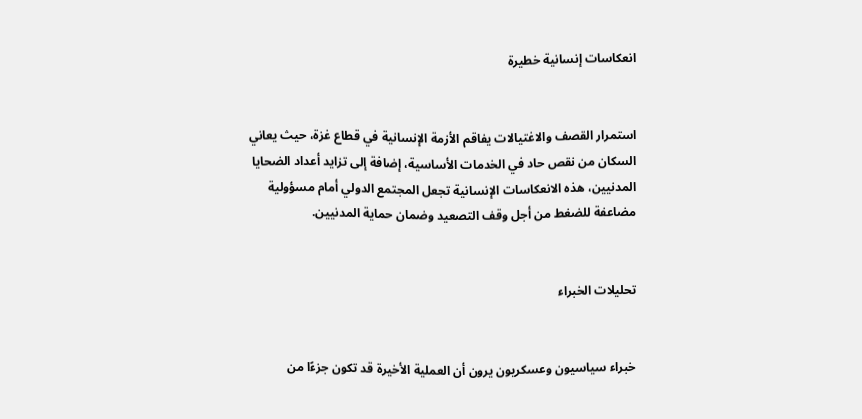انعكاسات إنسانية خطيرة


استمرار القصف والاغتيالات يفاقم الأزمة الإنسانية في قطاع غزة، حيث يعاني السكان من نقص حاد في الخدمات الأساسية، إضافة إلى تزايد أعداد الضحايا المدنيين، هذه الانعكاسات الإنسانية تجعل المجتمع الدولي أمام مسؤولية مضاعفة للضغط من أجل وقف التصعيد وضمان حماية المدنيين.


تحليلات الخبراء


خبراء سياسيون وعسكريون يرون أن العملية الأخيرة قد تكون جزءًا من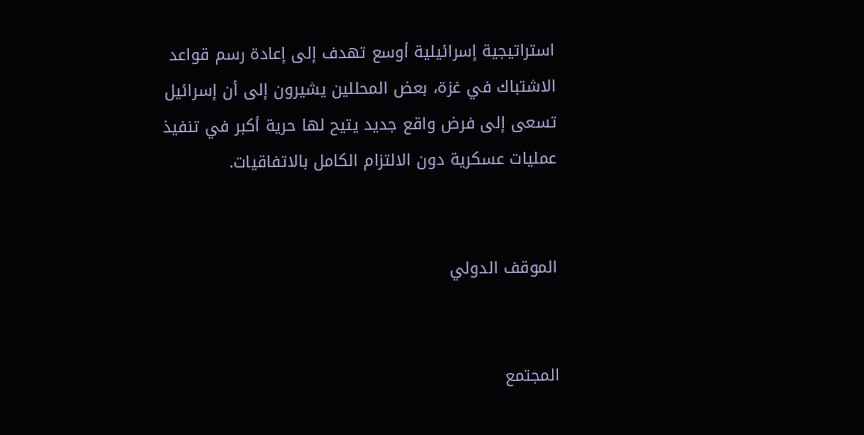استراتيجية إسرائيلية أوسع تهدف إلى إعادة رسم قواعد الاشتباك في غزة، بعض المحللين يشيرون إلى أن إسرائيل تسعى إلى فرض واقع جديد يتيح لها حرية أكبر في تنفيذ عمليات عسكرية دون الالتزام الكامل بالاتفاقيات.


الموقف الدولي


المجتمع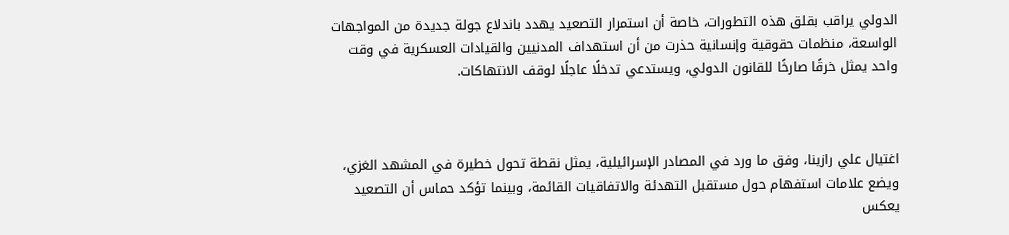الدولي يراقب بقلق هذه التطورات، خاصة أن استمرار التصعيد يهدد باندلاع جولة جديدة من المواجهات الواسعة، منظمات حقوقية وإنسانية حذرت من أن استهداف المدنيين والقيادات العسكرية في وقت واحد يمثل خرقًا صارخًا للقانون الدولي، ويستدعي تدخلًا عاجلًا لوقف الانتهاكات.



اغتيال علي رازينا، وفق ما ورد في المصادر الإسرائيلية، يمثل نقطة تحول خطيرة في المشهد الغزي، ويضع علامات استفهام حول مستقبل التهدئة والاتفاقيات القائمة، وبينما تؤكد حماس أن التصعيد يعكس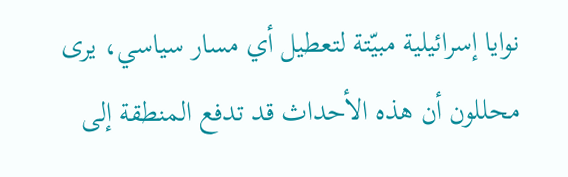نوايا إسرائيلية مبيّتة لتعطيل أي مسار سياسي، يرى محللون أن هذه الأحداث قد تدفع المنطقة إلى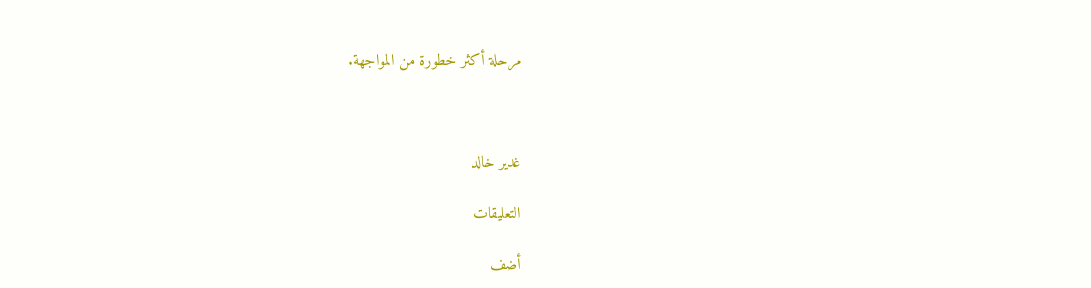مرحلة أكثر خطورة من المواجهة.



غدير خالد

التعليقات

أضف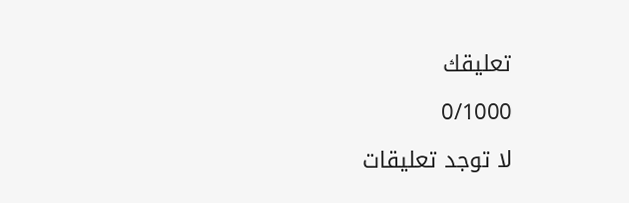تعليقك

0/1000

لا توجد تعليقات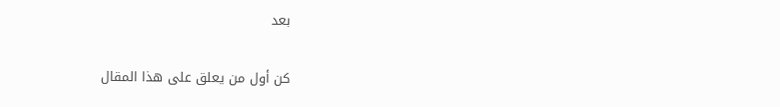بعد

كن أول من يعلق على هذا المقال